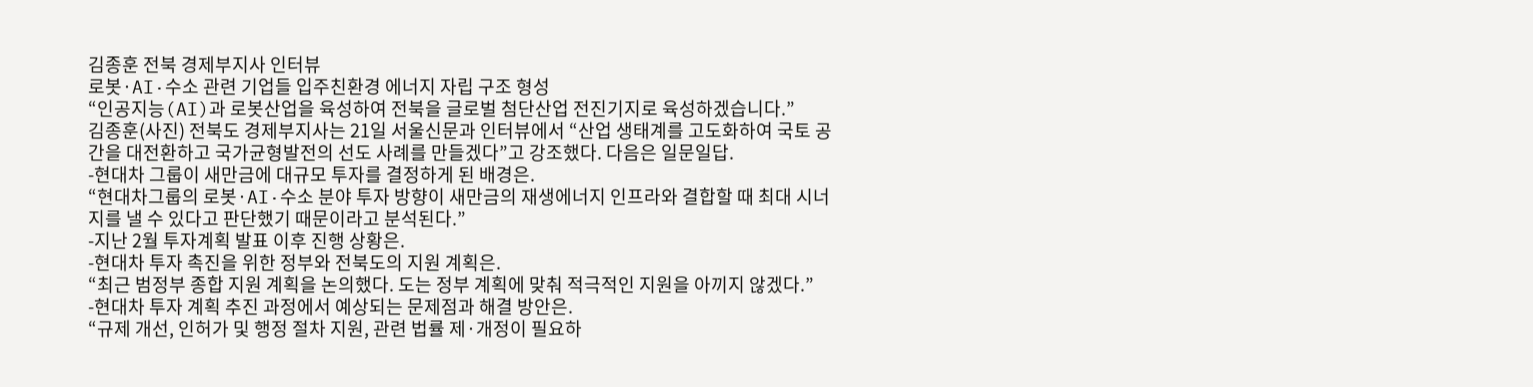김종훈 전북 경제부지사 인터뷰
로봇·AI·수소 관련 기업들 입주친환경 에너지 자립 구조 형성
“인공지능(AI)과 로봇산업을 육성하여 전북을 글로벌 첨단산업 전진기지로 육성하겠습니다.”
김종훈(사진) 전북도 경제부지사는 21일 서울신문과 인터뷰에서 “산업 생태계를 고도화하여 국토 공간을 대전환하고 국가균형발전의 선도 사례를 만들겠다”고 강조했다. 다음은 일문일답.
-현대차 그룹이 새만금에 대규모 투자를 결정하게 된 배경은.
“현대차그룹의 로봇·AI·수소 분야 투자 방향이 새만금의 재생에너지 인프라와 결합할 때 최대 시너지를 낼 수 있다고 판단했기 때문이라고 분석된다.”
-지난 2월 투자계획 발표 이후 진행 상황은.
-현대차 투자 촉진을 위한 정부와 전북도의 지원 계획은.
“최근 범정부 종합 지원 계획을 논의했다. 도는 정부 계획에 맞춰 적극적인 지원을 아끼지 않겠다.”
-현대차 투자 계획 추진 과정에서 예상되는 문제점과 해결 방안은.
“규제 개선, 인허가 및 행정 절차 지원, 관련 법률 제·개정이 필요하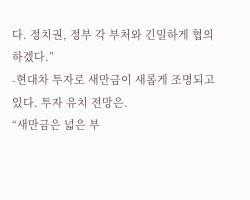다. 정치권, 정부 각 부처와 긴밀하게 협의하겠다.”
-현대차 투자로 새만금이 새롭게 조명되고 있다. 투자 유치 전망은.
“새만금은 넓은 부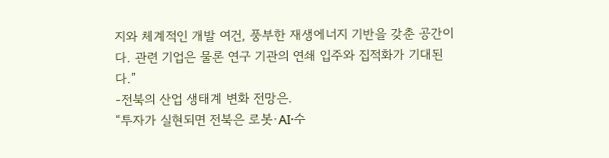지와 체계적인 개발 여건, 풍부한 재생에너지 기반을 갖춘 공간이다. 관련 기업은 물론 연구 기관의 연쇄 입주와 집적화가 기대된다.”
-전북의 산업 생태계 변화 전망은.
“투자가 실현되면 전북은 로봇·AI·수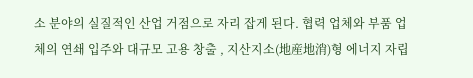소 분야의 실질적인 산업 거점으로 자리 잡게 된다. 협력 업체와 부품 업체의 연쇄 입주와 대규모 고용 창출 , 지산지소(地産地消)형 에너지 자립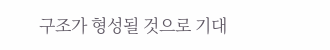구조가 형성될 것으로 기대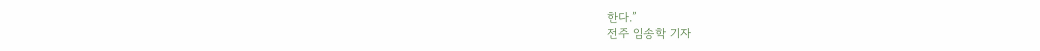한다.”
전주 임송학 기자